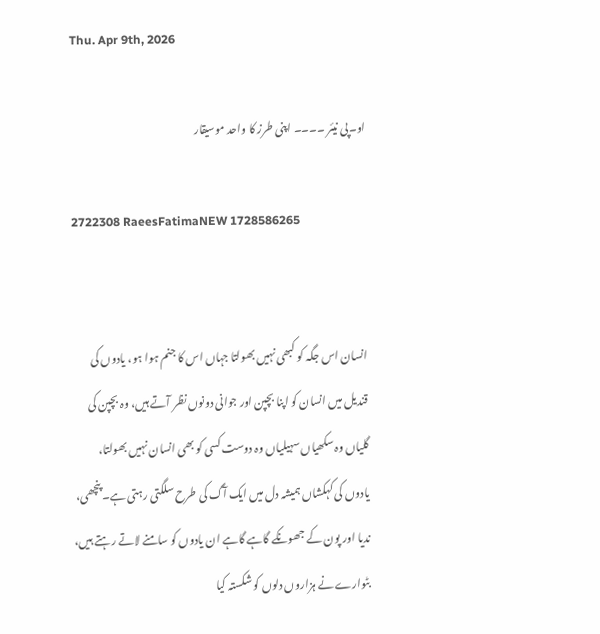Thu. Apr 9th, 2026

او۔پی نیئر ۔۔۔۔ اپنی طرز کا واحد موسیقار

2722308 RaeesFatimaNEW 1728586265


انسان اس جگہ کو کبھی نہیں بھولتا جہاں اس کا جنم ہوا ہو، یادوں کی قندیل میں انسان کو اپنا بچپن اور جوانی دونوں نظر آتے ہیں، وہ بچپن کی گلیاں وہ سکھیاں سہیلیاں وہ دوست کسی کو بھی انسان نہیں بھولتا، یادوں کی کہکشاں ہمیشہ دل میں ایک آگ کی طرح سلگتی رہتی ہے۔ پنچھی، ندیا اور پون کے جھونکے گاہے گاہے ان یادوں کو سامنے لاتے رہتے ہیں، بٹوارے نے ہزاروں دلوں کو شکستہ کیا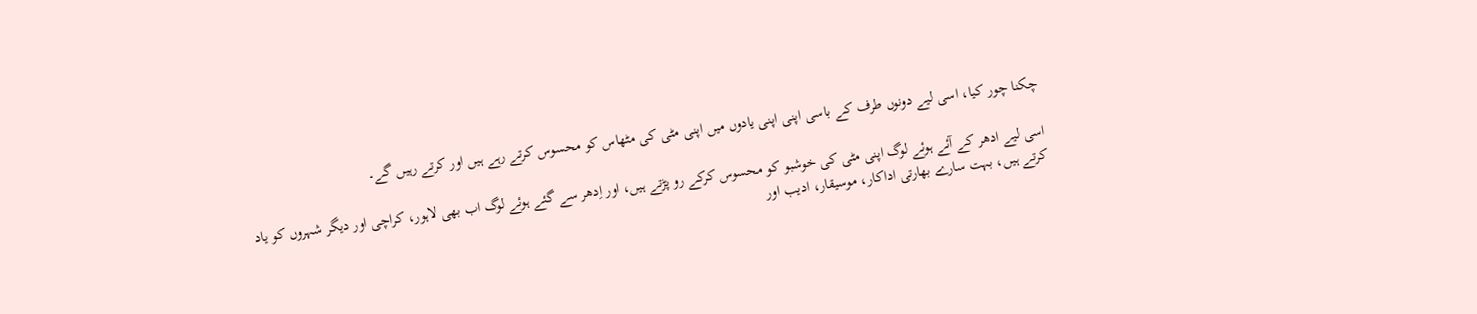چکنا چور کیا، اسی لیے دونوں طرف کے باسی اپنی اپنی یادوں میں اپنی مٹی کی مٹھاس کو محسوس کرتے رہے ہیں اور کرتے رہیں گے۔

اسی لیے ادھر کے آئے ہوئے لوگ اپنی مٹی کی خوشبو کو محسوس کرکے رو پڑتے ہیں، اور اِدھر سے گئے ہوئے لوگ اب بھی لاہور، کراچی اور دیگر شہروں کو یاد کرتے ہیں، بہت سارے بھارتی اداکار، موسیقار، ادیب اور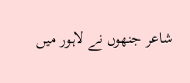شاعر جنھوں نے لاہور میں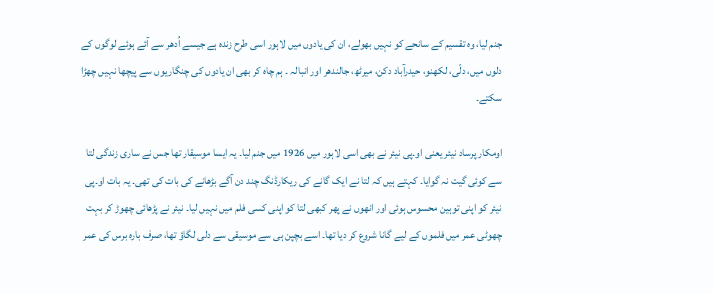جنم لیا، وہ تقسیم کے سانحے کو نہیں بھولے، ان کی یادوں میں لاہور اسی طرح زندہ ہے جیسے اُدھر سے آئے ہوئے لوگوں کے دلوں میں، دلّی، لکھنو، حیدرآباد دکن، میرٹھ، جالندھر اور انبالہ ۔ ہم چاہ کر بھی ان یادوں کی چنگاریوں سے پیچھا نہیں چھڑا سکتے۔

اومکار پرساد نیئر یعنی او۔پی نیئر نے بھی اسی لاہور میں 1926 میں جنم لیا۔ یہ ایسا موسیقار تھا جس نے ساری زندگی لتا سے کوئی گیت نہ گوایا۔ کہتے ہیں کہ لتا نے ایک گانے کی ریکارڈنگ چند دن آگے بڑھانے کی بات کی تھی۔ یہ بات او۔پی نیئر کو اپنی توہین محسوس ہوئی اور انھوں نے پھر کبھی لتا کو اپنی کسی فلم میں نہیں لیا۔ نیئر نے پڑھائی چھوڑ کر بہت چھوٹی عمر میں فلموں کے لیے گانا شروع کر دیا تھا۔ اسے بچپن ہی سے موسیقی سے دلی لگاؤ تھا، صرف بارہ برس کی عمر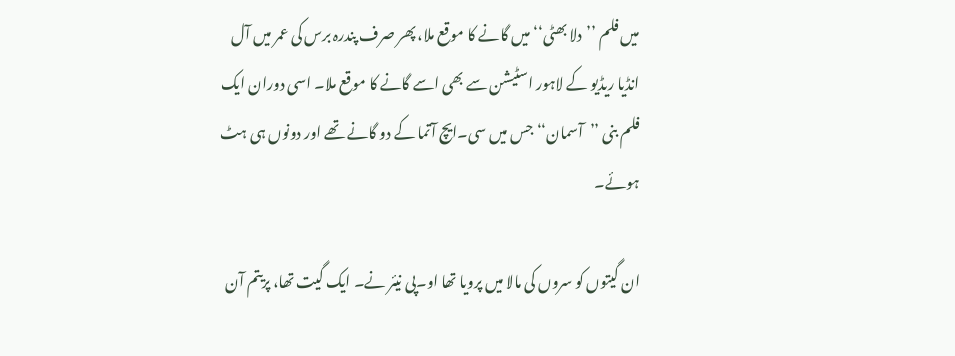میں فلم ’’دلا بھٹی‘‘ میں گانے کا موقع ملا، پھر صرف پندرہ برس کی عمر میں آل انڈیا ریڈیو کے لاہور اسٹیشن سے بھی اسے گانے کا موقع ملا۔ اسی دوران ایک فلم بنی ’’آسمان‘‘ جس میں سی۔ایچ آتما کے دو گانے تھے اور دونوں ہی ہٹ ہوئے۔

ان گیتوں کو سروں کی مالا میں پرویا تھا او۔پی نیئر نے۔ ایک گیت تھا، پریتم آن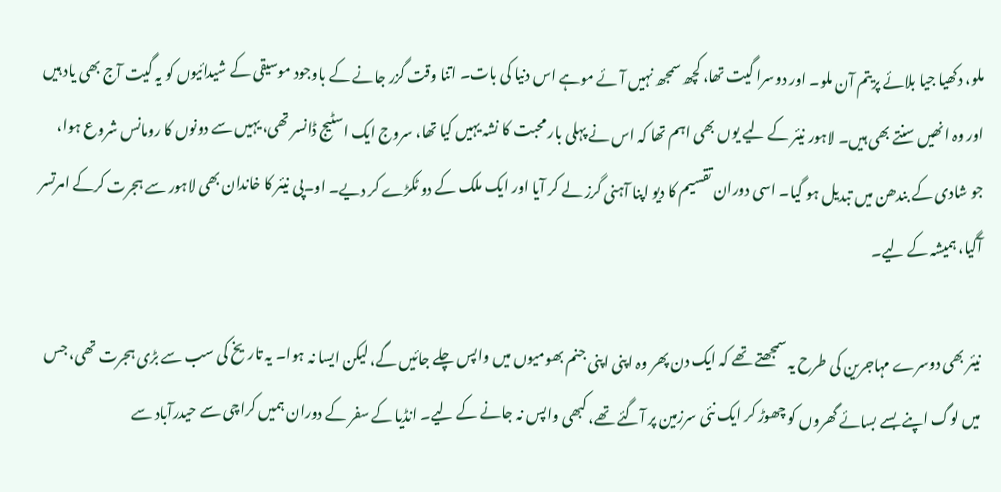ملو، دکھیا جیا بلائے پریتم آن ملو۔ اور دوسرا گیت تھا، کچھ سمجھ نہیں آئے موہے اس دنیا کی بات۔ اتنا وقت گزر جانے کے باوجود موسیقی کے شیدائیوں کو یہ گیت آج بھی یاد ہیں اور وہ انھیں سنتے بھی ہیں۔ لاہور نیئر کے لیے یوں بھی اہم تھا کہ اس نے پہلی بار محبت کا نشہ یہیں کیا تھا، سروج ایک اسٹیج ڈانسر تھی، یہیں سے دونوں کا رومانس شروع ہوا، جو شادی کے بندھن میں تبدیل ہو گیا۔ اسی دوران تقسیم کا دیو اپنا آہنی گرز لے کر آیا اور ایک ملک کے دو ٹکڑے کر دیے۔ او۔پی نیئر کا خاندان بھی لاہور سے ہجرت کرکے امرتسر آگیا، ہمیشہ کے لیے۔

نیئر بھی دوسرے مہاجرین کی طرح یہ سمجھتے تھے کہ ایک دن پھر وہ اپنی اپنی جنم بھومیوں میں واپس چلے جائیں گے، لیکن ایسا نہ ہوا۔ یہ تاریخ کی سب سے بڑی ہجرت تھی، جس میں لوگ اپنے بسے بسائے گھروں کو چھوڑ کر ایک نئی سرزمین پر آگئے تھے، کبھی واپس نہ جانے کے لیے۔ انڈیا کے سفر کے دوران ہمیں کراچی سے حیدرآباد سے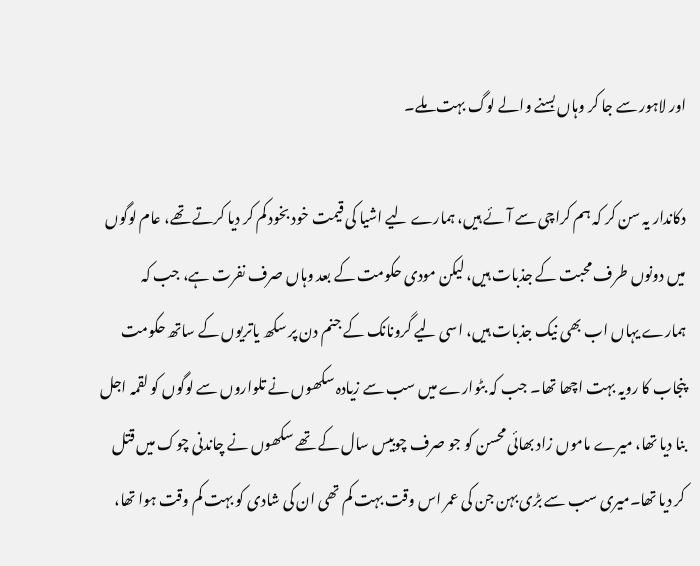اور لاہور سے جا کر وہاں بسنے والے لوگ بہت ملے۔

دکاندار یہ سن کر کہ ہم کراچی سے آئے ہیں، ہمارے لیے اشیا کی قیمت خود بخود کم کر دیا کرتے تھے، عام لوگوں میں دونوں طرف محبت کے جذبات ہیں، لیکن مودی حکومت کے بعد وہاں صرف نفرت ہے، جب کہ ہمارے یہاں اب بھی نیک جذبات ہیں، اسی لیے گرونانک کے جنم دن پر سکھ یاتریوں کے ساتھ حکومت پنجاب کا رویہ بہت اچھا تھا۔ جب کہ بٹوارے میں سب سے زیادہ سکھوں نے تلواروں سے لوگوں کو لقمہ اجل بنا دیا تھا، میرے ماموں زاد بھائی محسن کو جو صرف چوبیس سال کے تھے سکھوں نے چاندنی چوک میں قتل کر دیا تھا۔میری سب سے بڑی بہن جن کی عمر اس وقت بہت کم تھی ان کی شادی کو بہت کم وقت ہوا تھا،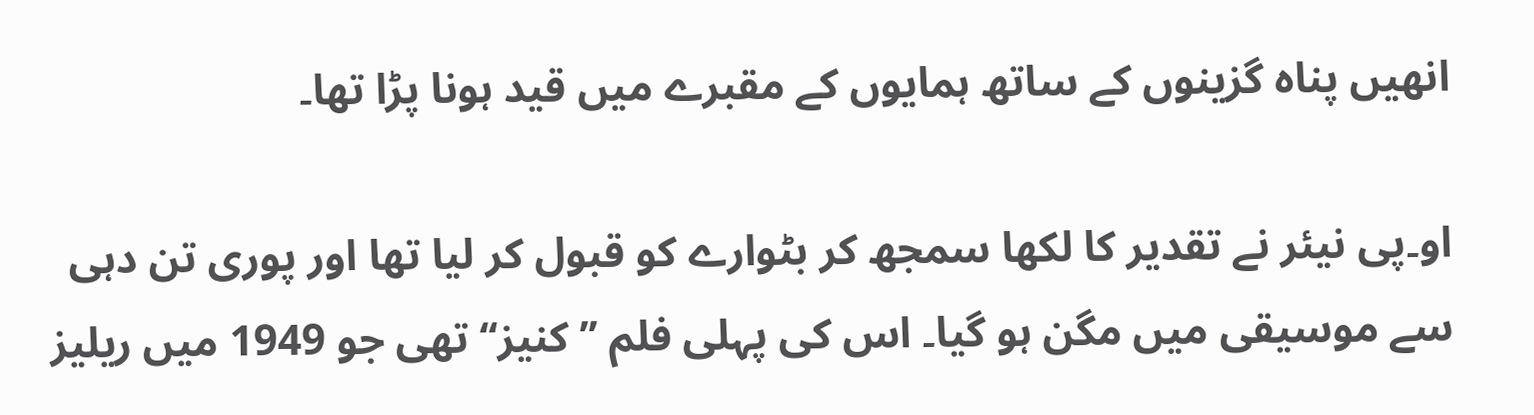انھیں پناہ گزینوں کے ساتھ ہمایوں کے مقبرے میں قید ہونا پڑا تھا۔

او۔پی نیئر نے تقدیر کا لکھا سمجھ کر بٹوارے کو قبول کر لیا تھا اور پوری تن دہی سے موسیقی میں مگن ہو گیا۔ اس کی پہلی فلم ’’کنیز‘‘ تھی جو 1949 میں ریلیز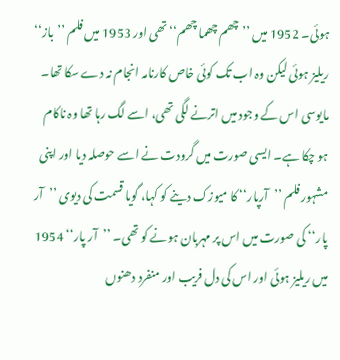ہوئی۔ 1952 میں ’’چھم چھما چھم‘‘ تھی اور 1953 میں فلم ’’باز‘‘ ریلیز ہوئی لیکن وہ اب تک کوئی خاص کارنامہ انجام نہ دے سکا تھا۔ مایوسی اس کے وجود میں اترنے لگی تھی، اسے لگ رہا تھا وہ ناکام ہو چکا ہے۔ ایسی صورت میں گرودت نے اسے حوصلہ دیا اور اپنی مشہور فلم ’’آرپار‘‘ کا میوزک دینے کو کہا، گویا قسمت کی دیوی ’’آر پار‘‘ کی صورت میں اس پر مہربان ہونے کو تھی۔ ’’آر پار‘‘ 1954 میں ریلیز ہوئی اور اس کی دل فریب اور منفرد دھنوں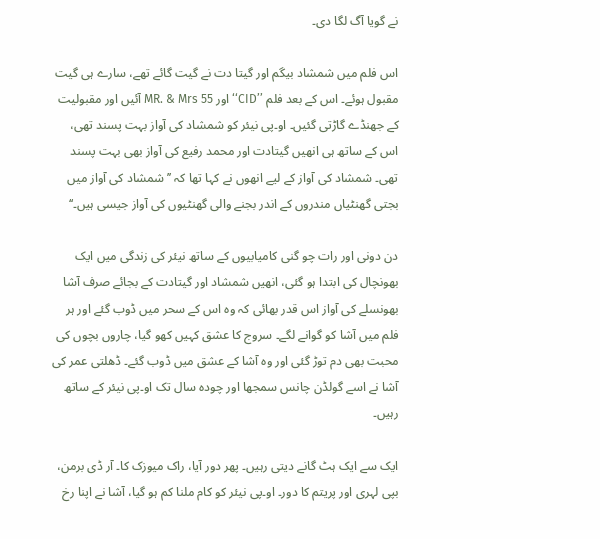نے گویا آگ لگا دی۔

اس فلم میں شمشاد بیگم اور گیتا دت نے گیت گائے تھے، سارے ہی گیت مقبول ہوئے۔ اس کے بعد فلم ’’CID‘‘ اور MR. & Mrs 55 آئیں اور مقبولیت کے جھنڈے گاڑتی گئیں۔ او۔پی نیئر کو شمشاد کی آواز بہت پسند تھی، اس کے ساتھ ہی انھیں گیتادت اور محمد رفیع کی آواز بھی بہت پسند تھی۔ شمشاد کی آواز کے لیے انھوں نے کہا تھا کہ ’’شمشاد کی آواز میں بجتی گھنٹیاں مندروں کے اندر بجنے والی گھنٹیوں کی آواز جیسی ہیں۔‘‘

دن دونی اور رات چو گنی کامیابیوں کے ساتھ نیئر کی زندگی میں ایک بھونچال کی ابتدا ہو گئی، انھیں شمشاد اور گیتادت کے بجائے صرف آشا بھونسلے کی آواز اس قدر بھائی کہ وہ اس کے سحر میں ڈوب گئے اور ہر فلم میں آشا کو گوانے لگے۔ سروج کا عشق کہیں کھو گیا، چاروں بچوں کی محبت بھی دم توڑ گئی اور وہ آشا کے عشق میں ڈوب گئے۔ ڈھلتی عمر کی آشا نے اسے گولڈن چانس سمجھا اور چودہ سال تک او۔پی نیئر کے ساتھ رہیں۔

ایک سے ایک ہٹ گانے دیتی رہیں۔ پھر دور آیا، راک میوزک کا۔ آر ڈی برمن، بپی لہری اور پریتم کا دور۔ او۔پی نیئر کو کام ملنا کم ہو گیا، آشا نے اپنا رخ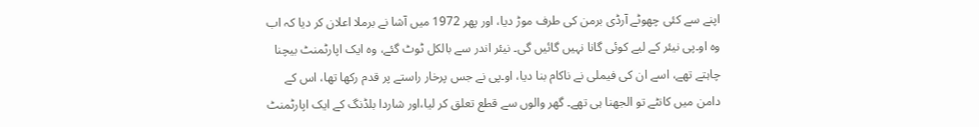اپنے سے کئی چھوٹے آرڈی برمن کی طرف موڑ دیا، اور پھر 1972 میں آشا نے برملا اعلان کر دیا کہ اب وہ او۔پی نیئر کے لیے کوئی گانا نہیں گائیں گی۔ نیئر اندر سے بالکل ٹوٹ گئے، وہ ایک اپارٹمنٹ بیچنا چاہتے تھے، اسے ان کی فیملی نے ناکام بنا دیا، او۔پی نے جس پرخار راستے پر قدم رکھا تھا، اس کے دامن میں کانٹے تو الجھنا ہی تھے۔ گھر والوں سے قطع تعلق کر لیا،اور شاردا بلڈنگ کے ایک اپارٹمنٹ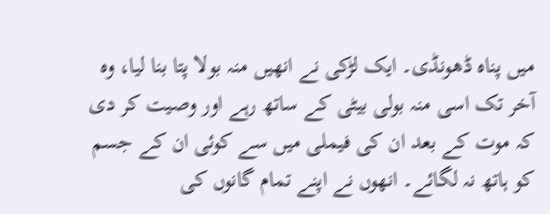میں پناہ ڈھونڈی۔ ایک لڑکی نے انھیں منہ بولا پتا بنا لیا، وہ آخر تک اسی منہ بولی بیٹی کے ساتھ رہے اور وصیت کر دی کہ موت کے بعد ان کی فیملی میں سے کوئی ان کے جسم کو ہاتھ نہ لگائے۔ انھوں نے اپنے تمام گانوں کی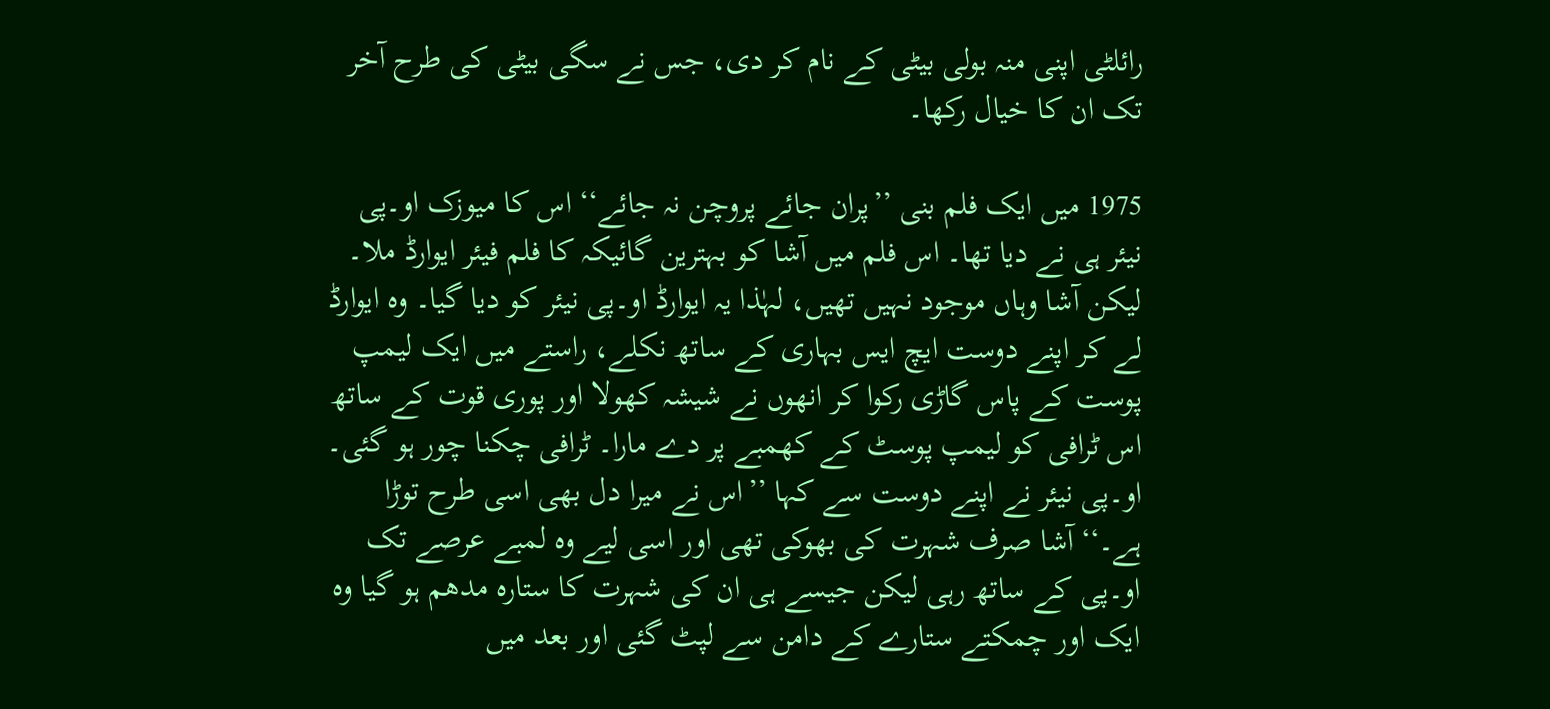رائلٹی اپنی منہ بولی بیٹی کے نام کر دی، جس نے سگی بیٹی کی طرح آخر تک ان کا خیال رکھا۔

1975 میں ایک فلم بنی ’’پران جائے پروچن نہ جائے‘‘ اس کا میوزک او۔پی نیئر ہی نے دیا تھا۔ اس فلم میں آشا کو بہترین گائیکہ کا فلم فیئر ایوارڈ ملا۔ لیکن آشا وہاں موجود نہیں تھیں، لہٰذا یہ ایوارڈ او۔پی نیئر کو دیا گیا۔ وہ ایوارڈ لے کر اپنے دوست ایچ ایس بہاری کے ساتھ نکلے، راستے میں ایک لیمپ پوست کے پاس گاڑی رکوا کر انھوں نے شیشہ کھولا اور پوری قوت کے ساتھ اس ٹرافی کو لیمپ پوسٹ کے کھمبے پر دے مارا۔ ٹرافی چکنا چور ہو گئی۔ او۔پی نیئر نے اپنے دوست سے کہا ’’اس نے میرا دل بھی اسی طرح توڑا ہے۔‘‘آشا صرف شہرت کی بھوکی تھی اور اسی لیے وہ لمبے عرصے تک او۔پی کے ساتھ رہی لیکن جیسے ہی ان کی شہرت کا ستارہ مدھم ہو گیا وہ ایک اور چمکتے ستارے کے دامن سے لپٹ گئی اور بعد میں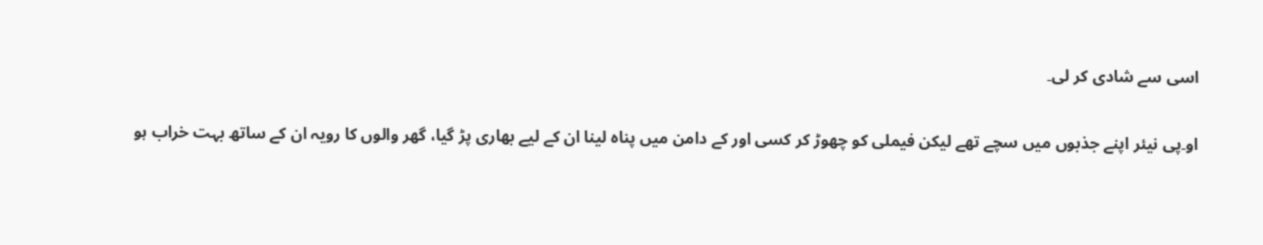اسی سے شادی کر لی۔

او۔پی نیئر اپنے جذبوں میں سچے تھے لیکن فیملی کو چھوڑ کر کسی اور کے دامن میں پناہ لینا ان کے لیے بھاری پڑ گیا، گھر والوں کا رویہ ان کے ساتھ بہت خراب ہو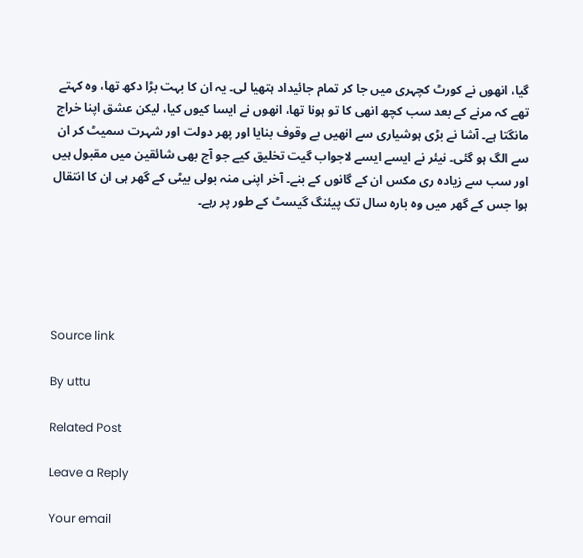گیا، انھوں نے کورٹ کچہری میں جا کر تمام جائیداد ہتھیا لی۔ یہ ان کا بہت بڑا دکھ تھا، وہ کہتے تھے کہ مرنے کے بعد سب کچھ انھی کا تو ہونا تھا، انھوں نے ایسا کیوں کیا، لیکن عشق اپنا خراج مانگتا ہے۔ آشا نے بڑی ہوشیاری سے انھیں بے وقوف بنایا اور پھر دولت اور شہرت سمیٹ کر ان سے الگ ہو گئی۔ نیئر نے ایسے ایسے لاجواب گیت تخلیق کیے جو آج بھی شائقین میں مقبول ہیں اور سب سے زیادہ ری مکس ان کے گانوں کے بنے۔ آخر اپنی منہ بولی بیٹی کے گھر ہی ان کا انتقال ہوا جس کے گھر میں وہ بارہ سال تک پیئنگ گیسٹ کے طور پر رہے۔





Source link

By uttu

Related Post

Leave a Reply

Your email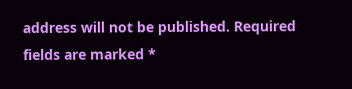address will not be published. Required fields are marked *